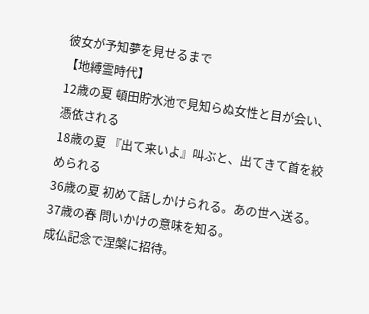彼女が予知夢を見せるまで
【地縛霊時代】
12歳の夏 頓田貯水池で見知らぬ女性と目が会い、憑依される
18歳の夏 『出て来いよ』叫ぶと、出てきて首を絞められる
36歳の夏 初めて話しかけられる。あの世へ送る。
37歳の春 問いかけの意味を知る。
成仏記念で涅槃に招待。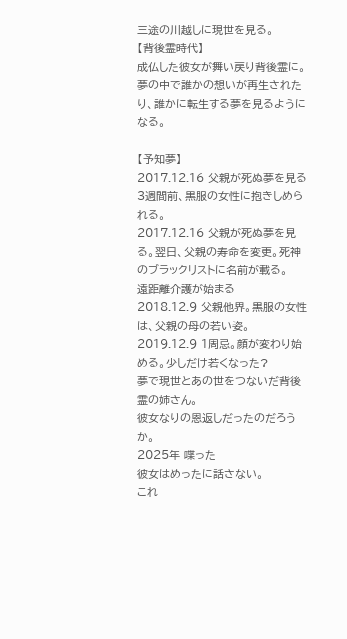三途の川越しに現世を見る。
【背後霊時代】
成仏した彼女が舞い戻り背後霊に。
夢の中で誰かの想いが再生されたり、誰かに転生する夢を見るようになる。

【予知夢】
2017.12.16 父親が死ぬ夢を見る3週間前、黒服の女性に抱きしめられる。
2017.12.16 父親が死ぬ夢を見る。翌日、父親の寿命を変更。死神のブラックリストに名前が載る。
遠距離介護が始まる
2018.12.9 父親他界。黒服の女性は、父親の母の若い姿。
2019.12.9 1周忌。顔が変わり始める。少しだけ若くなった?
夢で現世とあの世をつないだ背後霊の姉さん。
彼女なりの恩返しだったのだろうか。
2025年 喋った
彼女はめったに話さない。
これ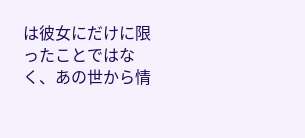は彼女にだけに限ったことではなく、あの世から情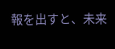報を出すと、未来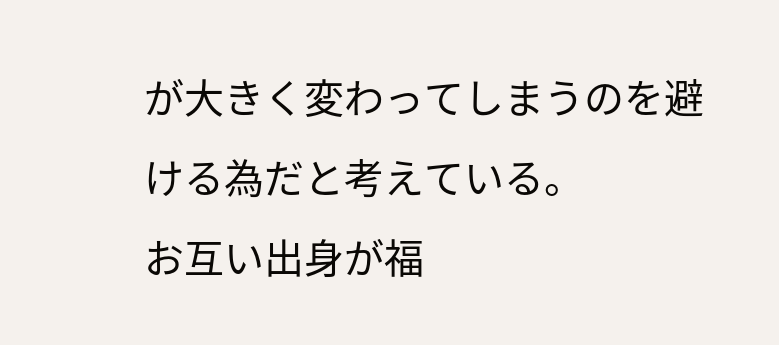が大きく変わってしまうのを避ける為だと考えている。
お互い出身が福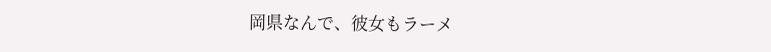岡県なんで、彼女もラーメ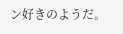ン好きのようだ。